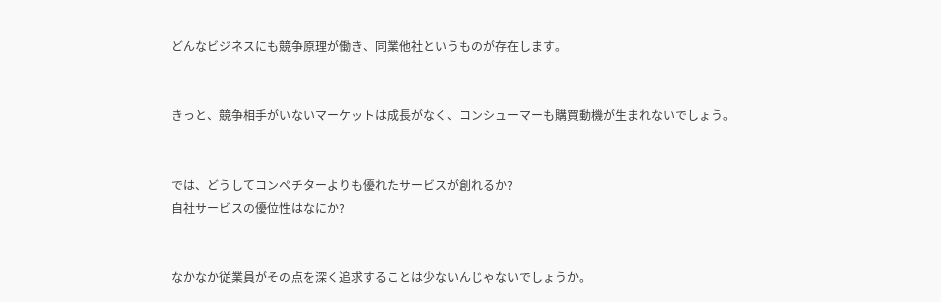どんなビジネスにも競争原理が働き、同業他社というものが存在します。


きっと、競争相手がいないマーケットは成長がなく、コンシューマーも購買動機が生まれないでしょう。


では、どうしてコンペチターよりも優れたサービスが創れるか?
自社サービスの優位性はなにか?


なかなか従業員がその点を深く追求することは少ないんじゃないでしょうか。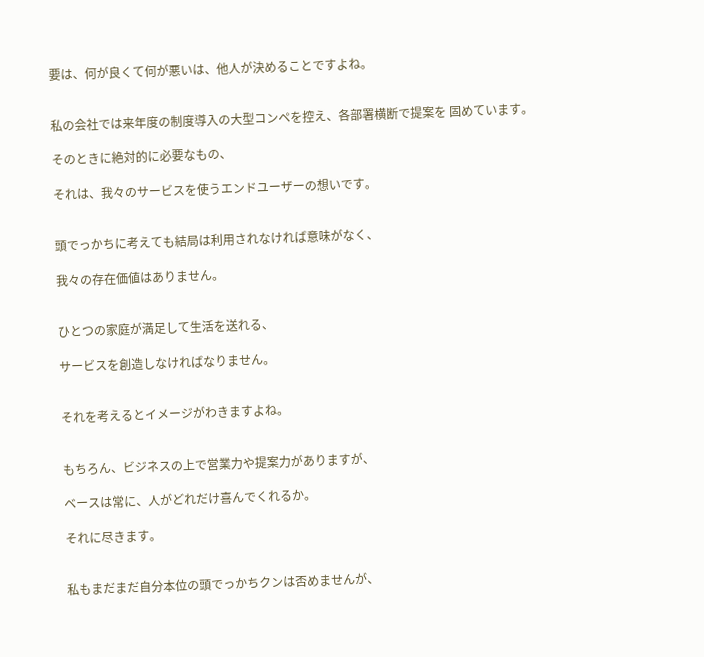要は、何が良くて何が悪いは、他人が決めることですよね。


私の会社では来年度の制度導入の大型コンペを控え、各部署横断で提案を 固めています。

そのときに絶対的に必要なもの、

それは、我々のサービスを使うエンドユーザーの想いです。


頭でっかちに考えても結局は利用されなければ意味がなく、

我々の存在価値はありません。


ひとつの家庭が満足して生活を送れる、

サービスを創造しなければなりません。


それを考えるとイメージがわきますよね。


もちろん、ビジネスの上で営業力や提案力がありますが、

ベースは常に、人がどれだけ喜んでくれるか。

それに尽きます。


私もまだまだ自分本位の頭でっかちクンは否めませんが、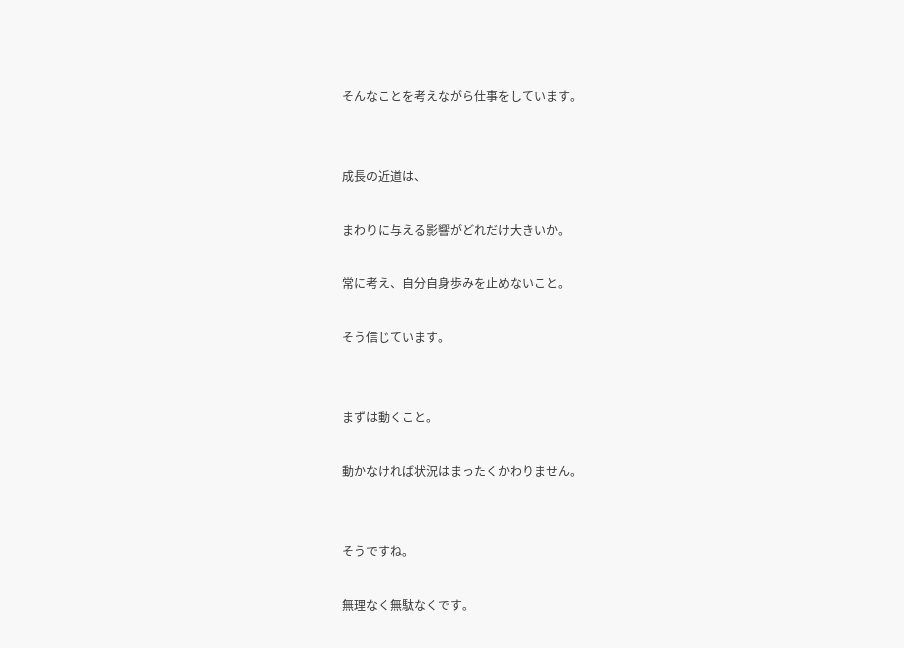そんなことを考えながら仕事をしています。


成長の近道は、

まわりに与える影響がどれだけ大きいか。

常に考え、自分自身歩みを止めないこと。

そう信じています。


まずは動くこと。

動かなければ状況はまったくかわりません。


そうですね。

無理なく無駄なくです。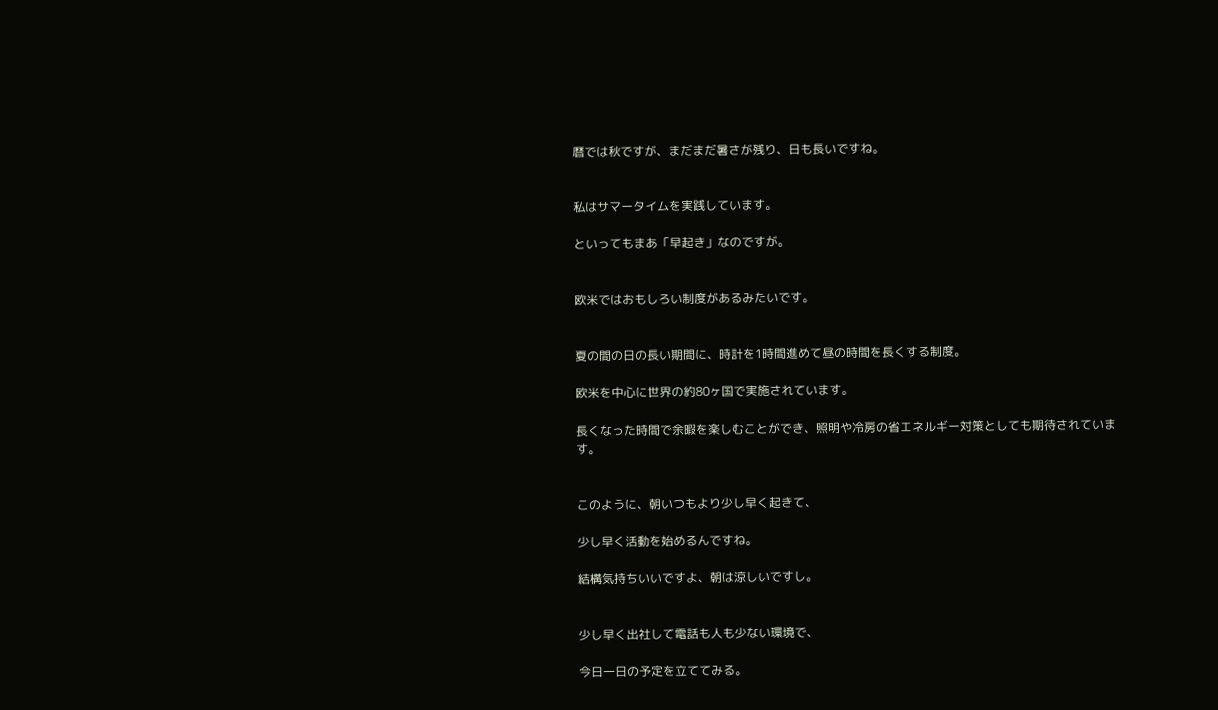暦では秋ですが、まだまだ暑さが残り、日も長いですね。


私はサマータイムを実践しています。

といってもまあ「早起き」なのですが。


欧米ではおもしろい制度があるみたいです。


夏の間の日の長い期間に、時計を1時間進めて昼の時間を長くする制度。

欧米を中心に世界の約80ヶ国で実施されています。

長くなった時間で余暇を楽しむことができ、照明や冷房の省エネルギー対策としても期待されています。


このように、朝いつもより少し早く起きて、

少し早く活動を始めるんですね。

結構気持ちいいですよ、朝は涼しいですし。


少し早く出社して電話も人も少ない環境で、

今日一日の予定を立ててみる。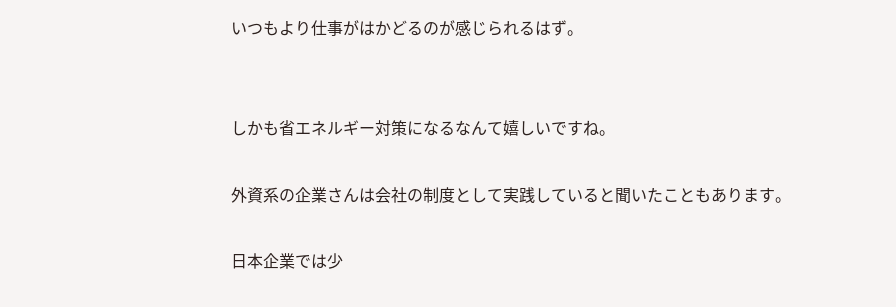いつもより仕事がはかどるのが感じられるはず。


しかも省エネルギー対策になるなんて嬉しいですね。

外資系の企業さんは会社の制度として実践していると聞いたこともあります。

日本企業では少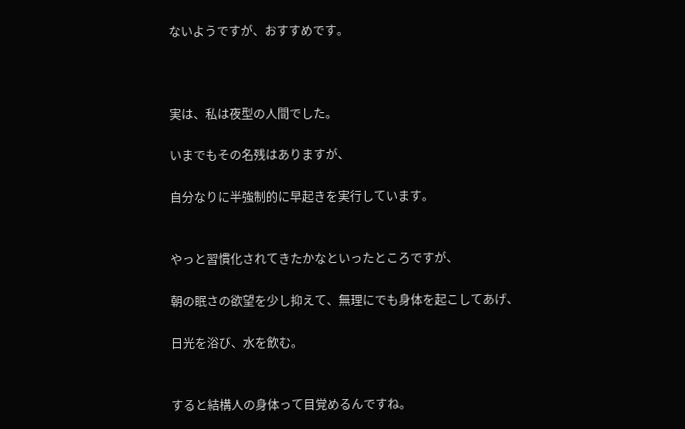ないようですが、おすすめです。



実は、私は夜型の人間でした。

いまでもその名残はありますが、

自分なりに半強制的に早起きを実行しています。


やっと習慣化されてきたかなといったところですが、

朝の眠さの欲望を少し抑えて、無理にでも身体を起こしてあげ、

日光を浴び、水を飲む。


すると結構人の身体って目覚めるんですね。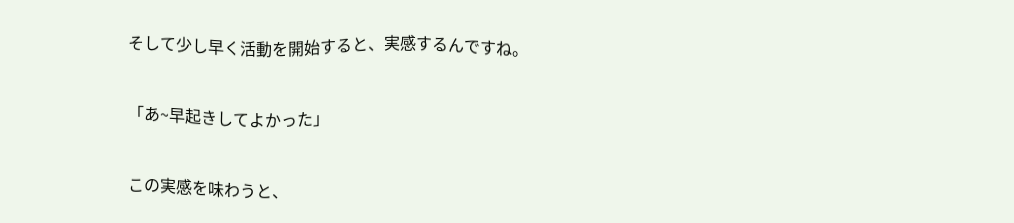そして少し早く活動を開始すると、実感するんですね。


「あ~早起きしてよかった」


この実感を味わうと、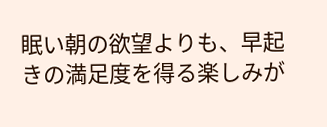眠い朝の欲望よりも、早起きの満足度を得る楽しみが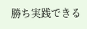勝ち実践できる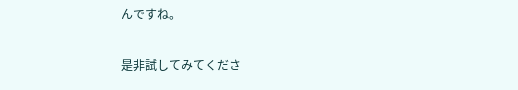んですね。

是非試してみてくださ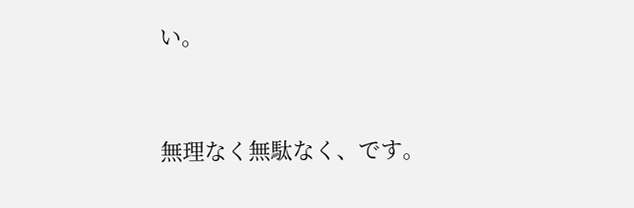い。


無理なく無駄なく、です。